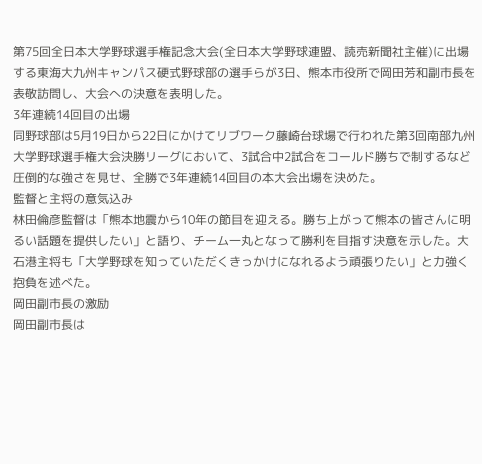第75回全日本大学野球選手権記念大会(全日本大学野球連盟、読売新聞社主催)に出場する東海大九州キャンパス硬式野球部の選手らが3日、熊本市役所で岡田芳和副市長を表敬訪問し、大会への決意を表明した。
3年連続14回目の出場
同野球部は5月19日から22日にかけてリブワーク藤崎台球場で行われた第3回南部九州大学野球選手権大会決勝リーグにおいて、3試合中2試合をコールド勝ちで制するなど圧倒的な強さを見せ、全勝で3年連続14回目の本大会出場を決めた。
監督と主将の意気込み
林田倫彦監督は「熊本地震から10年の節目を迎える。勝ち上がって熊本の皆さんに明るい話題を提供したい」と語り、チーム一丸となって勝利を目指す決意を示した。大石港主将も「大学野球を知っていただくきっかけになれるよう頑張りたい」と力強く抱負を述べた。
岡田副市長の激励
岡田副市長は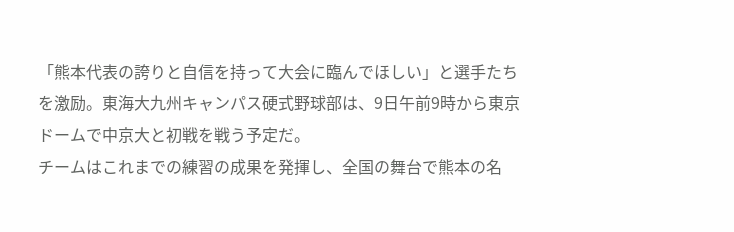「熊本代表の誇りと自信を持って大会に臨んでほしい」と選手たちを激励。東海大九州キャンパス硬式野球部は、9日午前9時から東京ドームで中京大と初戦を戦う予定だ。
チームはこれまでの練習の成果を発揮し、全国の舞台で熊本の名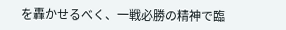を轟かせるべく、一戦必勝の精神で臨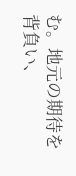む。地元の期待を背負い、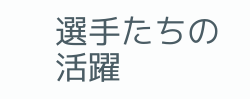選手たちの活躍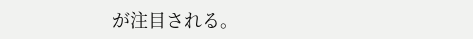が注目される。